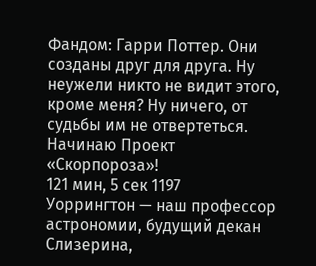Фандом: Гарри Поттер. Они созданы друг для друга. Ну неужели никто не видит этого, кроме меня? Ну ничего, от судьбы им не отвертеться. Начинаю Проект «Скорпороза»!
121 мин, 5 сек 1197
Уоррингтон — наш профессор астрономии, будущий декан Слизерина,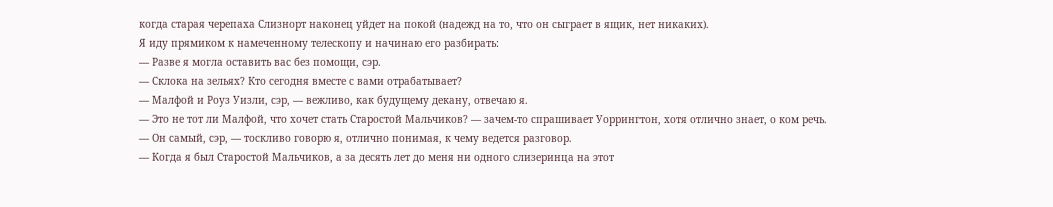когда старая черепаха Слизнорт наконец уйдет на покой (надежд на то, что он сыграет в ящик, нет никаких).
Я иду прямиком к намеченному телескопу и начинаю его разбирать:
— Разве я могла оставить вас без помощи, сэр.
— Склока на зельях? Кто сегодня вместе с вами отрабатывает?
— Малфой и Роуз Уизли, сэр, — вежливо, как будущему декану, отвечаю я.
— Это не тот ли Малфой, что хочет стать Старостой Мальчиков? — зачем-то спрашивает Уоррингтон, хотя отлично знает, о ком речь.
— Он самый, сэр, — тоскливо говорю я, отлично понимая, к чему ведется разговор.
— Когда я был Старостой Мальчиков, а за десять лет до меня ни одного слизеринца на этот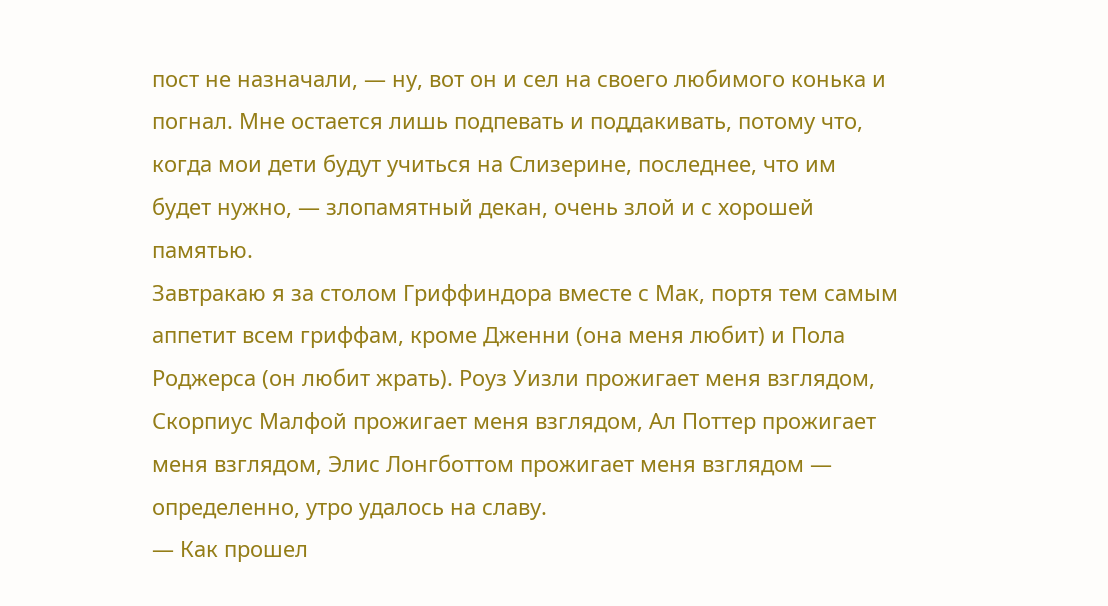пост не назначали, — ну, вот он и сел на своего любимого конька и погнал. Мне остается лишь подпевать и поддакивать, потому что, когда мои дети будут учиться на Слизерине, последнее, что им будет нужно, — злопамятный декан, очень злой и с хорошей памятью.
Завтракаю я за столом Гриффиндора вместе с Мак, портя тем самым аппетит всем гриффам, кроме Дженни (она меня любит) и Пола Роджерса (он любит жрать). Роуз Уизли прожигает меня взглядом, Скорпиус Малфой прожигает меня взглядом, Ал Поттер прожигает меня взглядом, Элис Лонгботтом прожигает меня взглядом — определенно, утро удалось на славу.
— Как прошел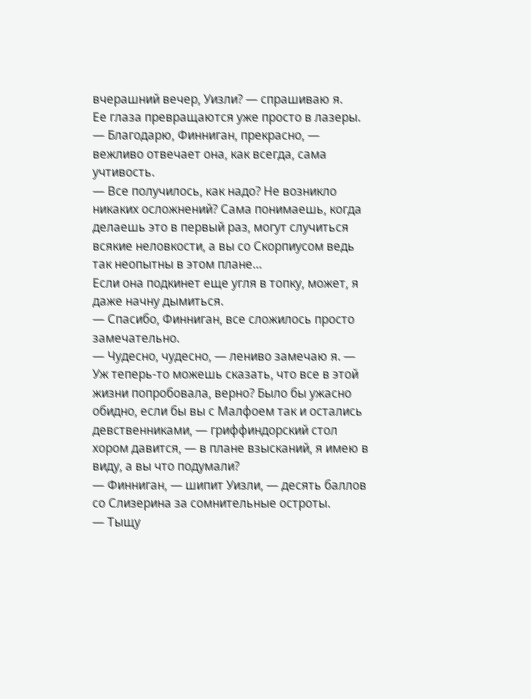вчерашний вечер, Уизли? — спрашиваю я.
Ее глаза превращаются уже просто в лазеры.
— Благодарю, Финниган, прекрасно, — вежливо отвечает она, как всегда, сама учтивость.
— Все получилось, как надо? Не возникло никаких осложнений? Сама понимаешь, когда делаешь это в первый раз, могут случиться всякие неловкости, а вы со Скорпиусом ведь так неопытны в этом плане…
Если она подкинет еще угля в топку, может, я даже начну дымиться.
— Спасибо, Финниган, все сложилось просто замечательно.
— Чудесно, чудесно, — лениво замечаю я. — Уж теперь-то можешь сказать, что все в этой жизни попробовала, верно? Было бы ужасно обидно, если бы вы с Малфоем так и остались девственниками, — гриффиндорский стол хором давится, — в плане взысканий, я имею в виду, а вы что подумали?
— Финниган, — шипит Уизли, — десять баллов со Слизерина за сомнительные остроты.
— Тыщу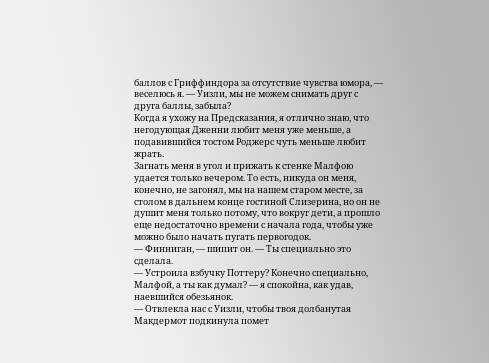баллов с Гриффиндора за отсутствие чувства юмора, — веселюсь я. — Уизли, мы не можем снимать друг с друга баллы, забыла?
Когда я ухожу на Предсказания, я отлично знаю, что негодующая Дженни любит меня уже меньше, а подавившийся тостом Роджерс чуть меньше любит жрать.
Загнать меня в угол и прижать к стенке Малфою удается только вечером. То есть, никуда он меня, конечно, не загонял, мы на нашем старом месте, за столом в дальнем конце гостиной Слизерина, но он не душит меня только потому, что вокруг дети, а прошло еще недостаточно времени с начала года, чтобы уже можно было начать пугать первогодок.
— Финниган, — шипит он. — Ты специально это сделала.
— Устроила взбучку Поттеру? Конечно специально, Малфой, а ты как думал? — я спокойна, как удав, наевшийся обезьянок.
— Отвлекла нас с Уизли, чтобы твоя долбанутая Макдермот подкинула помет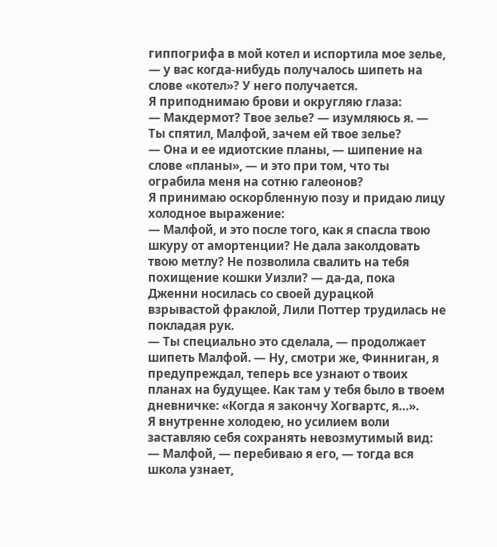гиппогрифа в мой котел и испортила мое зелье, — у вас когда-нибудь получалось шипеть на слове «котел»? У него получается.
Я приподнимаю брови и округляю глаза:
— Макдермот? Твое зелье? — изумляюсь я. — Ты спятил, Малфой, зачем ей твое зелье?
— Она и ее идиотские планы, — шипение на слове «планы», — и это при том, что ты ограбила меня на сотню галеонов?
Я принимаю оскорбленную позу и придаю лицу холодное выражение:
— Малфой, и это после того, как я спасла твою шкуру от амортенции? Не дала заколдовать твою метлу? Не позволила свалить на тебя похищение кошки Уизли? — да-да, пока Дженни носилась со своей дурацкой взрывастой фраклой, Лили Поттер трудилась не покладая рук.
— Ты специально это сделала, — продолжает шипеть Малфой. — Ну, смотри же, Финниган, я предупреждал, теперь все узнают о твоих планах на будущее. Как там у тебя было в твоем дневничке: «Когда я закончу Хогвартс, я…».
Я внутренне холодею, но усилием воли заставляю себя сохранять невозмутимый вид:
— Малфой, — перебиваю я его, — тогда вся школа узнает,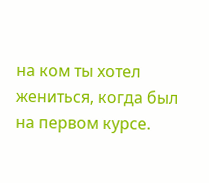на ком ты хотел жениться, когда был на первом курсе.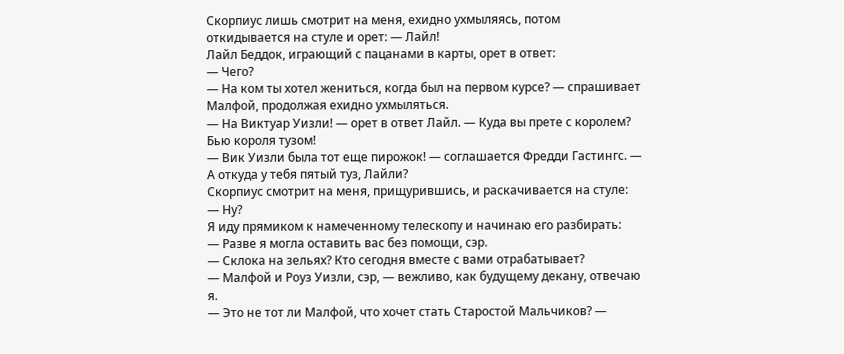Скорпиус лишь смотрит на меня, ехидно ухмыляясь, потом откидывается на стуле и орет: — Лайл!
Лайл Беддок, играющий с пацанами в карты, орет в ответ:
— Чего?
— На ком ты хотел жениться, когда был на первом курсе? — спрашивает Малфой, продолжая ехидно ухмыляться.
— На Виктуар Уизли! — орет в ответ Лайл. — Куда вы прете с королем? Бью короля тузом!
— Вик Уизли была тот еще пирожок! — соглашается Фредди Гастингс. — А откуда у тебя пятый туз, Лайли?
Скорпиус смотрит на меня, прищурившись, и раскачивается на стуле:
— Ну?
Я иду прямиком к намеченному телескопу и начинаю его разбирать:
— Разве я могла оставить вас без помощи, сэр.
— Склока на зельях? Кто сегодня вместе с вами отрабатывает?
— Малфой и Роуз Уизли, сэр, — вежливо, как будущему декану, отвечаю я.
— Это не тот ли Малфой, что хочет стать Старостой Мальчиков? —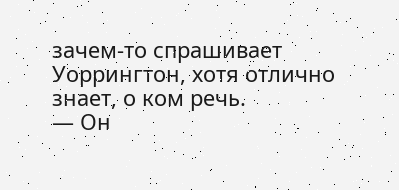зачем-то спрашивает Уоррингтон, хотя отлично знает, о ком речь.
— Он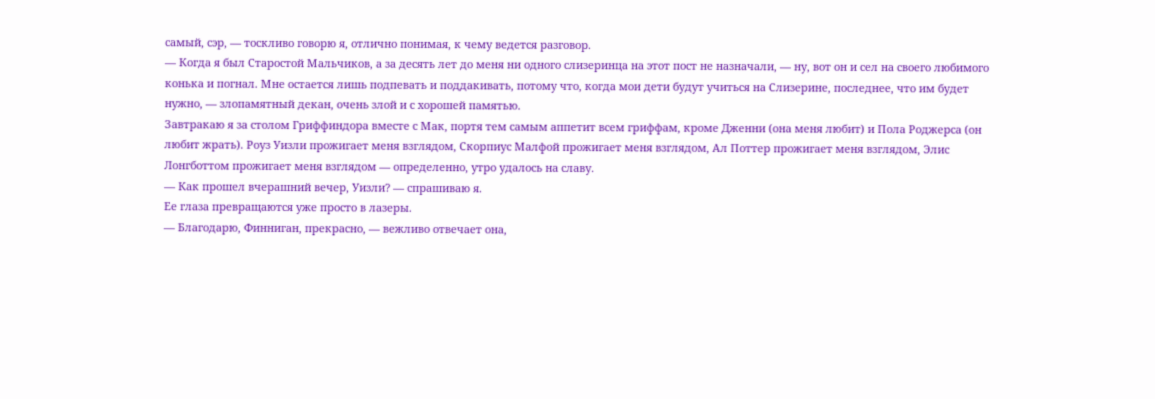самый, сэр, — тоскливо говорю я, отлично понимая, к чему ведется разговор.
— Когда я был Старостой Мальчиков, а за десять лет до меня ни одного слизеринца на этот пост не назначали, — ну, вот он и сел на своего любимого конька и погнал. Мне остается лишь подпевать и поддакивать, потому что, когда мои дети будут учиться на Слизерине, последнее, что им будет нужно, — злопамятный декан, очень злой и с хорошей памятью.
Завтракаю я за столом Гриффиндора вместе с Мак, портя тем самым аппетит всем гриффам, кроме Дженни (она меня любит) и Пола Роджерса (он любит жрать). Роуз Уизли прожигает меня взглядом, Скорпиус Малфой прожигает меня взглядом, Ал Поттер прожигает меня взглядом, Элис Лонгботтом прожигает меня взглядом — определенно, утро удалось на славу.
— Как прошел вчерашний вечер, Уизли? — спрашиваю я.
Ее глаза превращаются уже просто в лазеры.
— Благодарю, Финниган, прекрасно, — вежливо отвечает она,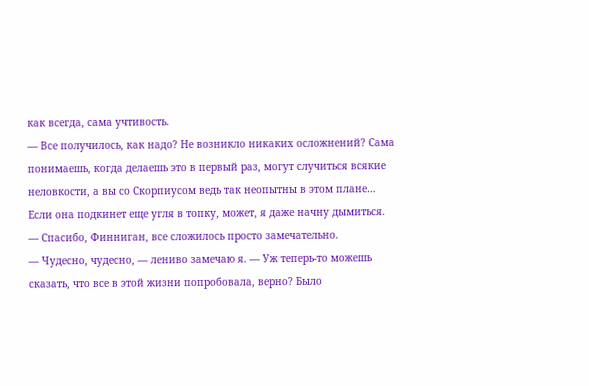как всегда, сама учтивость.
— Все получилось, как надо? Не возникло никаких осложнений? Сама понимаешь, когда делаешь это в первый раз, могут случиться всякие неловкости, а вы со Скорпиусом ведь так неопытны в этом плане…
Если она подкинет еще угля в топку, может, я даже начну дымиться.
— Спасибо, Финниган, все сложилось просто замечательно.
— Чудесно, чудесно, — лениво замечаю я. — Уж теперь-то можешь сказать, что все в этой жизни попробовала, верно? Было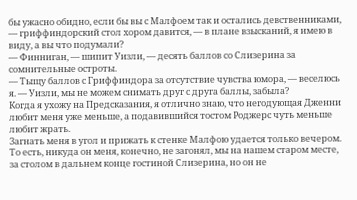бы ужасно обидно, если бы вы с Малфоем так и остались девственниками, — гриффиндорский стол хором давится, — в плане взысканий, я имею в виду, а вы что подумали?
— Финниган, — шипит Уизли, — десять баллов со Слизерина за сомнительные остроты.
— Тыщу баллов с Гриффиндора за отсутствие чувства юмора, — веселюсь я. — Уизли, мы не можем снимать друг с друга баллы, забыла?
Когда я ухожу на Предсказания, я отлично знаю, что негодующая Дженни любит меня уже меньше, а подавившийся тостом Роджерс чуть меньше любит жрать.
Загнать меня в угол и прижать к стенке Малфою удается только вечером. То есть, никуда он меня, конечно, не загонял, мы на нашем старом месте, за столом в дальнем конце гостиной Слизерина, но он не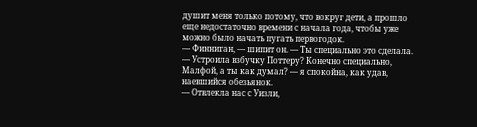душит меня только потому, что вокруг дети, а прошло еще недостаточно времени с начала года, чтобы уже можно было начать пугать первогодок.
— Финниган, — шипит он. — Ты специально это сделала.
— Устроила взбучку Поттеру? Конечно специально, Малфой, а ты как думал? — я спокойна, как удав, наевшийся обезьянок.
— Отвлекла нас с Уизли,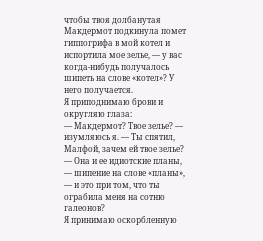чтобы твоя долбанутая Макдермот подкинула помет гиппогрифа в мой котел и испортила мое зелье, — у вас когда-нибудь получалось шипеть на слове «котел»? У него получается.
Я приподнимаю брови и округляю глаза:
— Макдермот? Твое зелье? — изумляюсь я. — Ты спятил, Малфой, зачем ей твое зелье?
— Она и ее идиотские планы, — шипение на слове «планы», — и это при том, что ты ограбила меня на сотню галеонов?
Я принимаю оскорбленную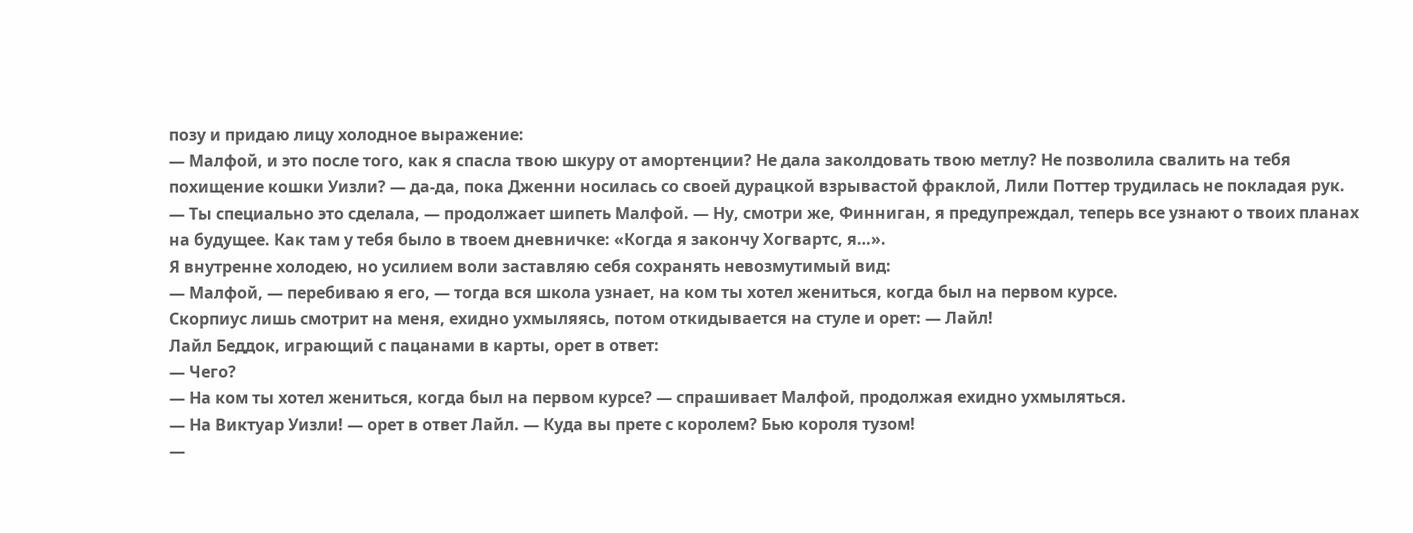позу и придаю лицу холодное выражение:
— Малфой, и это после того, как я спасла твою шкуру от амортенции? Не дала заколдовать твою метлу? Не позволила свалить на тебя похищение кошки Уизли? — да-да, пока Дженни носилась со своей дурацкой взрывастой фраклой, Лили Поттер трудилась не покладая рук.
— Ты специально это сделала, — продолжает шипеть Малфой. — Ну, смотри же, Финниган, я предупреждал, теперь все узнают о твоих планах на будущее. Как там у тебя было в твоем дневничке: «Когда я закончу Хогвартс, я…».
Я внутренне холодею, но усилием воли заставляю себя сохранять невозмутимый вид:
— Малфой, — перебиваю я его, — тогда вся школа узнает, на ком ты хотел жениться, когда был на первом курсе.
Скорпиус лишь смотрит на меня, ехидно ухмыляясь, потом откидывается на стуле и орет: — Лайл!
Лайл Беддок, играющий с пацанами в карты, орет в ответ:
— Чего?
— На ком ты хотел жениться, когда был на первом курсе? — спрашивает Малфой, продолжая ехидно ухмыляться.
— На Виктуар Уизли! — орет в ответ Лайл. — Куда вы прете с королем? Бью короля тузом!
—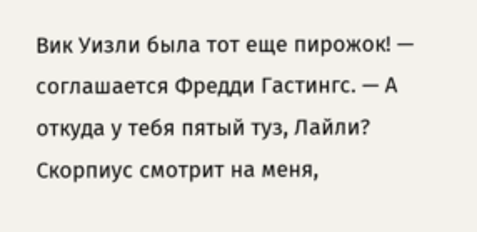Вик Уизли была тот еще пирожок! — соглашается Фредди Гастингс. — А откуда у тебя пятый туз, Лайли?
Скорпиус смотрит на меня,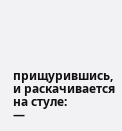прищурившись, и раскачивается на стуле:
—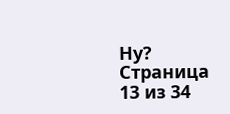Ну?
Страница 13 из 34